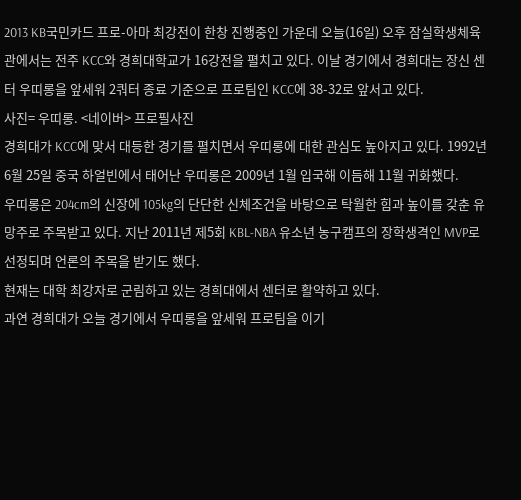2013 KB국민카드 프로-아마 최강전이 한창 진행중인 가운데 오늘(16일) 오후 잠실학생체육관에서는 전주 KCC와 경희대학교가 16강전을 펼치고 있다. 이날 경기에서 경희대는 장신 센터 우띠롱을 앞세워 2쿼터 종료 기준으로 프로팀인 KCC에 38-32로 앞서고 있다.
사진= 우띠롱. <네이버> 프로필사진
경희대가 KCC에 맞서 대등한 경기를 펼치면서 우띠롱에 대한 관심도 높아지고 있다. 1992년 6월 25일 중국 하얼빈에서 태어난 우띠롱은 2009년 1월 입국해 이듬해 11월 귀화했다.
우띠롱은 204cm의 신장에 105kg의 단단한 신체조건을 바탕으로 탁월한 힘과 높이를 갖춘 유망주로 주목받고 있다. 지난 2011년 제5회 KBL-NBA 유소년 농구캠프의 장학생격인 MVP로 선정되며 언론의 주목을 받기도 했다.
현재는 대학 최강자로 군림하고 있는 경희대에서 센터로 활약하고 있다.
과연 경희대가 오늘 경기에서 우띠롱을 앞세워 프로팀을 이기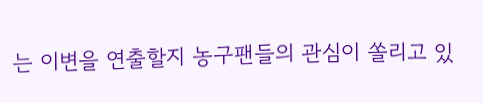는 이변을 연출할지 농구팬들의 관심이 쏠리고 있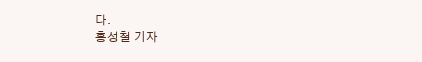다.
홍성철 기자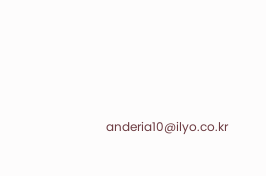anderia10@ilyo.co.kr